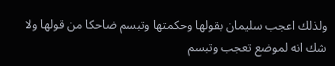ولذلك اعجب سليمان بقولها وحكمتها وتبسم ضاحكا من قولها ولا شك انه لموضع تعجب وتبسم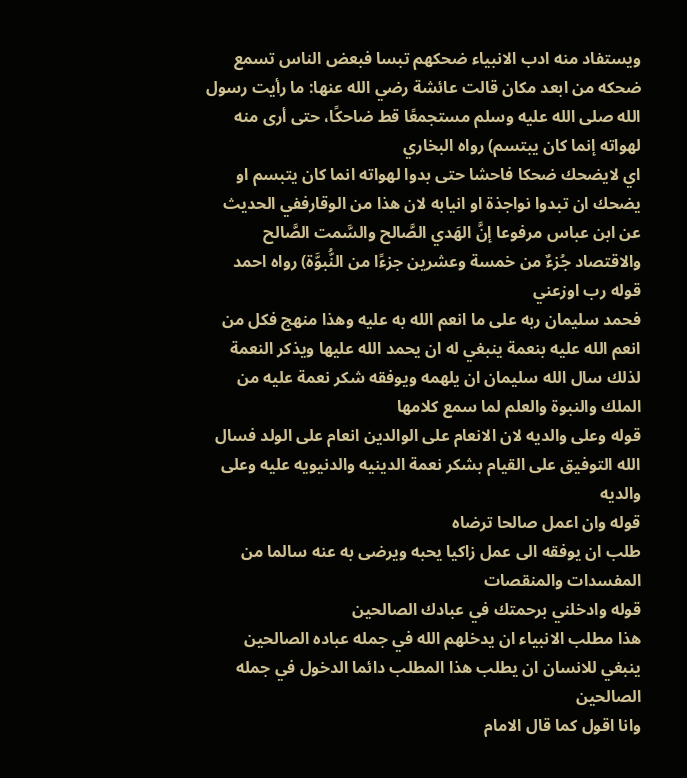ويستفاد منه ادب الانبياء ضحكهم تبسا فبعض الناس تسمع ضحكه من ابعد مكان قالت عائشة رضي الله عنها: ما رأيت رسول الله صلى الله عليه وسلم مستجمعًا قط ضاحكًا، حتى أرى منه لهواته إنما كان يبتسم) رواه البخاري
اي لايضحك ضحكا فاحشا حتى بدوا لهواته انما كان يتبسم او يضحك ان تبدوا نواجذة او انيابه لان هذا من الوقارففي الحديث عن ابن عباس مرفوعا إنَّ الهَدي الصَّالح والسَّمت الصَّالح والاقتصاد جُزءٌ من خمسة وعشرين جزءًا من النُّبوَّة) رواه احمد
قوله رب اوزعني
فحمد سليمان ربه على ما انعم الله به عليه وهذا منهج فكل من انعم الله عليه بنعمة ينبغي له ان يحمد الله عليها ويذكر النعمة
لذلك سال الله سليمان ان يلهمه ويوفقه شكر نعمة عليه من الملك والنبوة والعلم لما سمع كلامها
قوله وعلى والديه لان الانعام على الوالدين انعام على الولد فسال الله التوفيق على القيام بشكر نعمة الدينيه والدنيويه عليه وعلى والديه
قوله وان اعمل صالحا ترضاه
طلب ان يوفقه الى عمل زاكيا يحبه ويرضى به عنه سالما من المفسدات والمنقصات
قوله وادخلني برحمتك في عبادك الصالحين
هذا مطلب الانبياء ان يدخلهم الله في جمله عباده الصالحين ينبغي للانسان ان يطلب هذا المطلب دائما الدخول في جمله الصالحين
وانا اقول كما قال الامام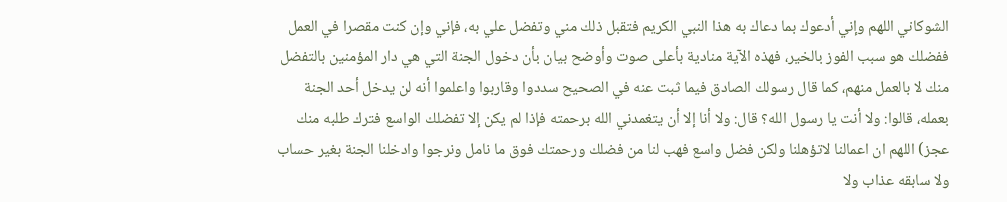الشوكاني اللهم وإني أدعوك بما دعاك به هذا النبي الكريم فتقبل ذلك مني وتفضل علي به، فإني وإن كنت مقصرا في العمل ففضلك هو سبب الفوز بالخير، فهذه الآية منادية بأعلى صوت وأوضح بيان بأن دخول الجنة التي هي دار المؤمنين بالتفضل منك لا بالعمل منهم، كما قال رسولك الصادق فيما ثبت عنه في الصحيح سددوا وقاربوا واعلموا أنه لن يدخل أحد الجنة بعمله، قالوا: ولا أنت يا رسول الله؟ قال: ولا أنا إلا أن يتغمدني الله برحمته فإذا لم يكن إلا تفضلك الواسع فترك طلبه منك عجز) اللهم ان اعمالنا لاتؤهلنا ولكن فضل واسع فهب لنا من فضلك ورحمتك فوق ما نامل ونرجوا وادخلنا الجنة بغير حساب ولا سابقه عذاب ولا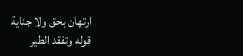ارتهان بحق ولا جناية
قوله وتفقد الطير